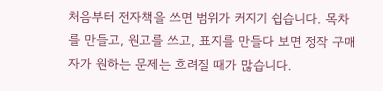처음부터 전자책을 쓰면 범위가 커지기 쉽습니다. 목차를 만들고, 원고를 쓰고, 표지를 만들다 보면 정작 구매자가 원하는 문제는 흐려질 때가 많습니다.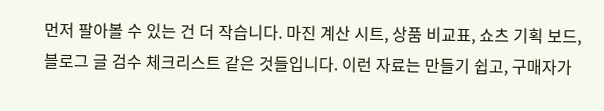먼저 팔아볼 수 있는 건 더 작습니다. 마진 계산 시트, 상품 비교표, 쇼츠 기획 보드, 블로그 글 검수 체크리스트 같은 것들입니다. 이런 자료는 만들기 쉽고, 구매자가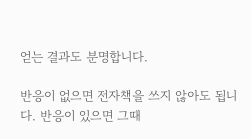얻는 결과도 분명합니다.

반응이 없으면 전자책을 쓰지 않아도 됩니다. 반응이 있으면 그때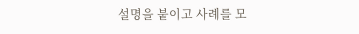설명을 붙이고 사례를 모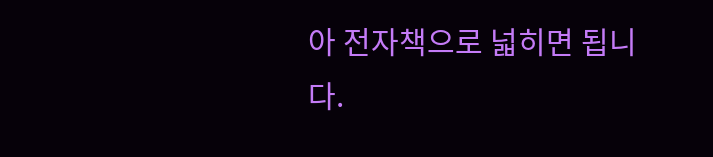아 전자책으로 넓히면 됩니다.